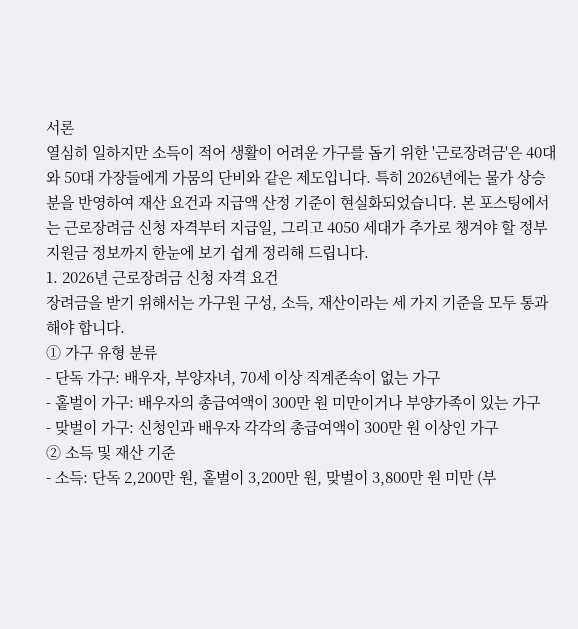서론
열심히 일하지만 소득이 적어 생활이 어려운 가구를 돕기 위한 '근로장려금'은 40대와 50대 가장들에게 가뭄의 단비와 같은 제도입니다. 특히 2026년에는 물가 상승분을 반영하여 재산 요건과 지급액 산정 기준이 현실화되었습니다. 본 포스팅에서는 근로장려금 신청 자격부터 지급일, 그리고 4050 세대가 추가로 챙겨야 할 정부 지원금 정보까지 한눈에 보기 쉽게 정리해 드립니다.
1. 2026년 근로장려금 신청 자격 요건
장려금을 받기 위해서는 가구원 구성, 소득, 재산이라는 세 가지 기준을 모두 통과해야 합니다.
① 가구 유형 분류
- 단독 가구: 배우자, 부양자녀, 70세 이상 직계존속이 없는 가구
- 홑벌이 가구: 배우자의 총급여액이 300만 원 미만이거나 부양가족이 있는 가구
- 맞벌이 가구: 신청인과 배우자 각각의 총급여액이 300만 원 이상인 가구
② 소득 및 재산 기준
- 소득: 단독 2,200만 원, 홑벌이 3,200만 원, 맞벌이 3,800만 원 미만 (부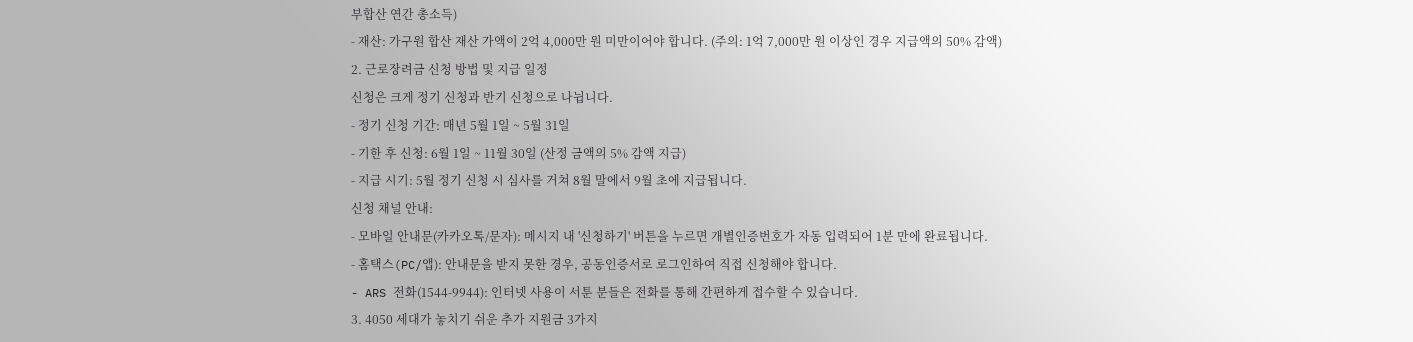부합산 연간 총소득)
- 재산: 가구원 합산 재산 가액이 2억 4,000만 원 미만이어야 합니다. (주의: 1억 7,000만 원 이상인 경우 지급액의 50% 감액)
2. 근로장려금 신청 방법 및 지급 일정
신청은 크게 정기 신청과 반기 신청으로 나뉩니다.
- 정기 신청 기간: 매년 5월 1일 ~ 5월 31일
- 기한 후 신청: 6월 1일 ~ 11월 30일 (산정 금액의 5% 감액 지급)
- 지급 시기: 5월 정기 신청 시 심사를 거쳐 8월 말에서 9월 초에 지급됩니다.
신청 채널 안내:
- 모바일 안내문(카카오톡/문자): 메시지 내 '신청하기' 버튼을 누르면 개별인증번호가 자동 입력되어 1분 만에 완료됩니다.
- 홈택스(PC/앱): 안내문을 받지 못한 경우, 공동인증서로 로그인하여 직접 신청해야 합니다.
- ARS 전화(1544-9944): 인터넷 사용이 서툰 분들은 전화를 통해 간편하게 접수할 수 있습니다.
3. 4050 세대가 놓치기 쉬운 추가 지원금 3가지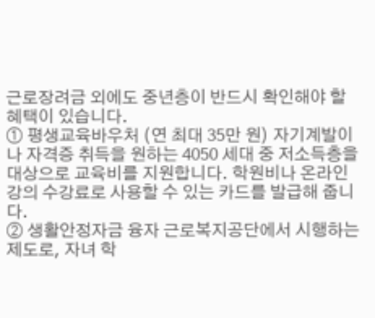근로장려금 외에도 중년층이 반드시 확인해야 할 혜택이 있습니다.
① 평생교육바우처 (연 최대 35만 원) 자기계발이나 자격증 취득을 원하는 4050 세대 중 저소득층을 대상으로 교육비를 지원합니다. 학원비나 온라인 강의 수강료로 사용할 수 있는 카드를 발급해 줍니다.
② 생활안정자금 융자 근로복지공단에서 시행하는 제도로, 자녀 학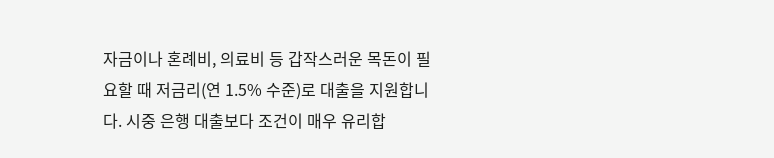자금이나 혼례비, 의료비 등 갑작스러운 목돈이 필요할 때 저금리(연 1.5% 수준)로 대출을 지원합니다. 시중 은행 대출보다 조건이 매우 유리합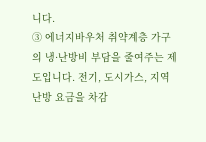니다.
③ 에너지바우처 취약계층 가구의 냉·난방비 부담을 줄여주는 제도입니다. 전기, 도시가스, 지역난방 요금을 차감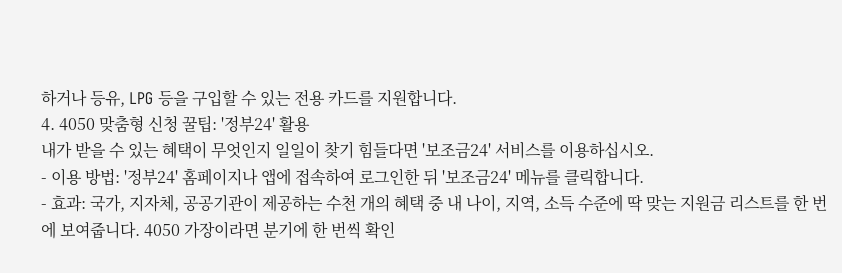하거나 등유, LPG 등을 구입할 수 있는 전용 카드를 지원합니다.
4. 4050 맞춤형 신청 꿀팁: '정부24' 활용
내가 받을 수 있는 혜택이 무엇인지 일일이 찾기 힘들다면 '보조금24' 서비스를 이용하십시오.
- 이용 방법: '정부24' 홈페이지나 앱에 접속하여 로그인한 뒤 '보조금24' 메뉴를 클릭합니다.
- 효과: 국가, 지자체, 공공기관이 제공하는 수천 개의 혜택 중 내 나이, 지역, 소득 수준에 딱 맞는 지원금 리스트를 한 번에 보여줍니다. 4050 가장이라면 분기에 한 번씩 확인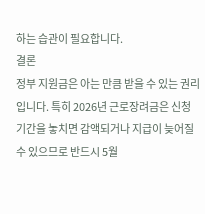하는 습관이 필요합니다.
결론
정부 지원금은 아는 만큼 받을 수 있는 권리입니다. 특히 2026년 근로장려금은 신청 기간을 놓치면 감액되거나 지급이 늦어질 수 있으므로 반드시 5월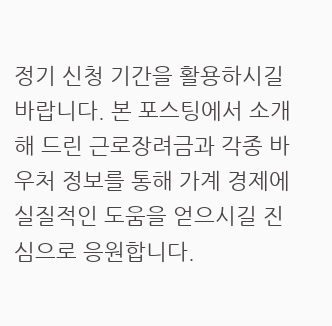정기 신청 기간을 활용하시길 바랍니다. 본 포스팅에서 소개해 드린 근로장려금과 각종 바우처 정보를 통해 가계 경제에 실질적인 도움을 얻으시길 진심으로 응원합니다.